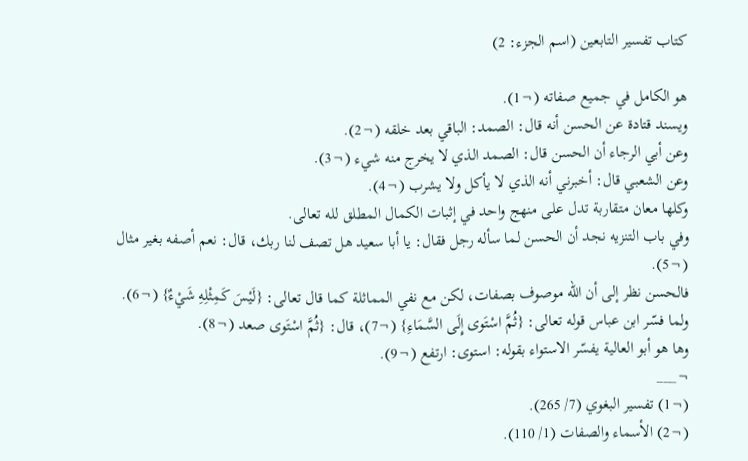كتاب تفسير التابعين (اسم الجزء: 2)

هو الكامل في جميع صفاته (¬1).
ويسند قتادة عن الحسن أنه قال: الصمد: الباقي بعد خلقه (¬2).
وعن أبي الرجاء أن الحسن قال: الصمد الذي لا يخرج منه شيء (¬3).
وعن الشعبي قال: أخبرني أنه الذي لا يأكل ولا يشرب (¬4).
وكلها معان متقاربة تدل على منهج واحد في إثبات الكمال المطلق لله تعالى.
وفي باب التنزيه نجد أن الحسن لما سأله رجل فقال: يا أبا سعيد هل تصف لنا ربك، قال: نعم أصفه بغير مثال (¬5).
فالحسن نظر إلى أن الله موصوف بصفات، لكن مع نفي المماثلة كما قال تعالى: {لَيْسَ كَمِثْلِهِ شَيْءٌ} (¬6).
ولما فسّر ابن عباس قوله تعالى: {ثُمَّ اسْتَوى إِلَى السَّمَاءِ} (¬7)، قال: {ثُمَّ اسْتَوى صعد (¬8).
وها هو أبو العالية يفسّر الاستواء بقوله: استوى: ارتفع (¬9).
¬___
(¬1) تفسير البغوي (7/ 265).
(¬2) الأسماء والصفات (1/ 110).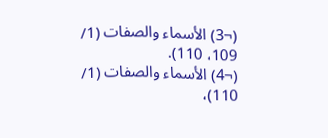(¬3) الأسماء والصفات (1/ 109، 110).
(¬4) الأسماء والصفات (1/ 110)،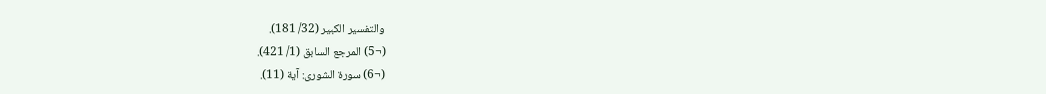والتفسير الكبير (32/ 181).
(¬5) المرجع السابق (1/ 421).
(¬6) سورة الشورى: آية (11).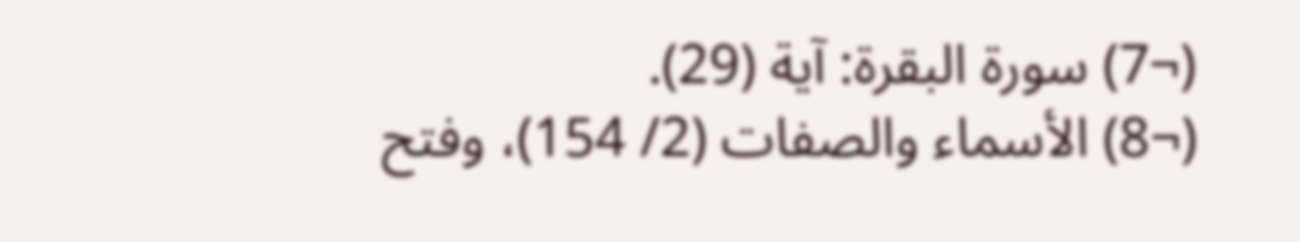(¬7) سورة البقرة: آية (29).
(¬8) الأسماء والصفات (2/ 154)، وفتح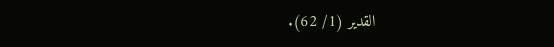القدير (1/ 62).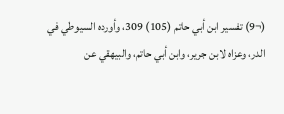(¬9) تفسير ابن أبي حاتم (105) 309، وأورده السيوطي في الدر، وعزاه لابن جرير، وابن أبي حاتم، والبيهقي عن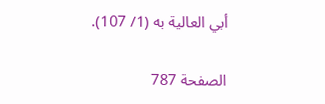أبي العالية به (1/ 107).

الصفحة 787